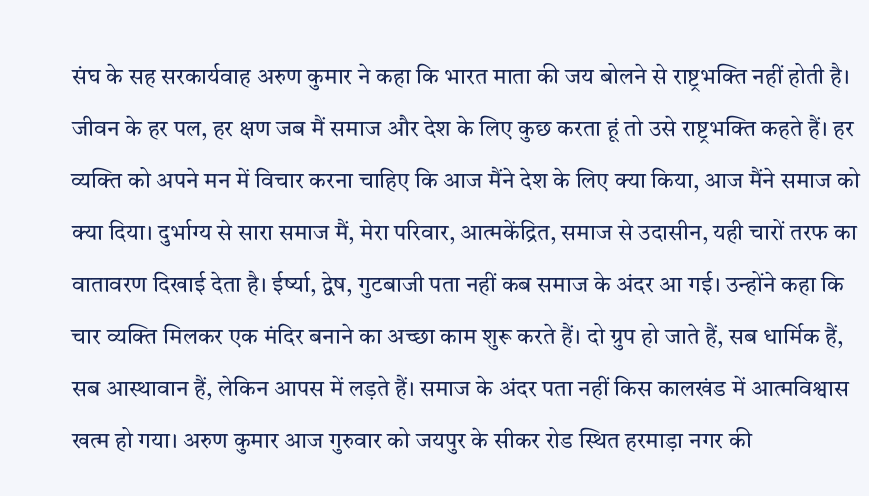संघ के सह सरकार्यवाह अरुण कुमार ने कहा कि भारत माता की जय बोलने से राष्ट्रभक्ति नहीं होती है। जीवन के हर पल, हर क्षण जब मैं समाज और देश के लिए कुछ करता हूं तो उसे राष्ट्रभक्ति कहते हैं। हर व्यक्ति को अपने मन में विचार करना चाहिए कि आज मैंने देश के लिए क्या किया, आज मैंने समाज को क्या दिया। दुर्भाग्य से सारा समाज मैं, मेरा परिवार, आत्मकेंद्रित, समाज से उदासीन, यही चारों तरफ का वातावरण दिखाई देता है। ईर्ष्या, द्वेष, गुटबाजी पता नहीं कब समाज के अंदर आ गई। उन्होंने कहा कि चार व्यक्ति मिलकर एक मंदिर बनाने का अच्छा काम शुरू करते हैं। दो ग्रुप हो जाते हैं, सब धार्मिक हैं, सब आस्थावान हैं, लेकिन आपस में लड़ते हैं। समाज के अंदर पता नहीं किस कालखंड में आत्मविश्वास खत्म हो गया। अरुण कुमार आज गुरुवार को जयपुर के सीकर रोड स्थित हरमाड़ा नगर की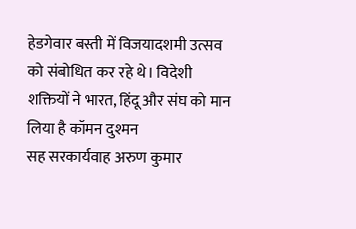हेडगेवार बस्ती में विजयादशमी उत्सव को संबोधित कर रहे थे। विदेशी शक्तियों ने भारत, हिंदू और संघ को मान लिया है कॉमन दुश्मन
सह सरकार्यवाह अरुण कुमार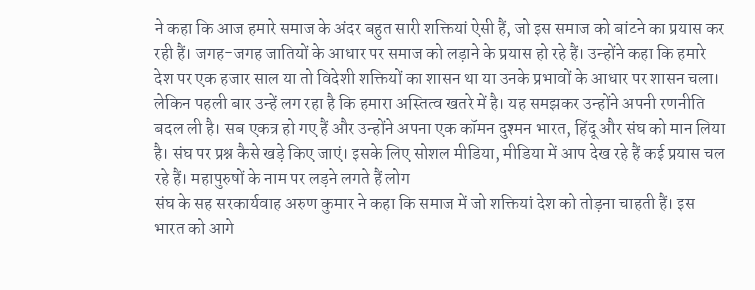ने कहा कि आज हमारे समाज के अंदर बहुत सारी शक्तियां ऐसी हैं, जो इस समाज को बांटने का प्रयास कर रही हैं। जगह-जगह जातियों के आधार पर समाज को लड़ाने के प्रयास हो रहे हैं। उन्होंने कहा कि हमारे देश पर एक हजार साल या तो विदेशी शक्तियों का शासन था या उनके प्रभावों के आधार पर शासन चला। लेकिन पहली बार उन्हें लग रहा है कि हमारा अस्तित्व खतरे में है। यह समझकर उन्होंने अपनी रणनीति बदल ली है। सब एकत्र हो गए हैं और उन्होंने अपना एक कॉमन दुश्मन भारत, हिंदू और संघ को मान लिया है। संघ पर प्रश्न कैसे खड़े किए जाएं। इसके लिए सोशल मीडिया, मीडिया में आप देख रहे हैं कई प्रयास चल रहे हैं। महापुरुषों के नाम पर लड़ने लगते हैं लोग
संघ के सह सरकार्यवाह अरुण कुमार ने कहा कि समाज में जो शक्तियां देश को तोड़ना चाहती हैं। इस भारत को आगे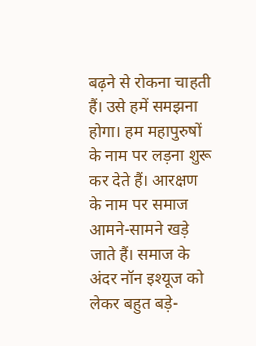बढ़ने से रोकना चाहती हैं। उसे हमें समझना होगा। हम महापुरुषों के नाम पर लड़ना शुरू कर देते हैं। आरक्षण के नाम पर समाज आमने-सामने खड़े जाते हैं। समाज के अंदर नॉन इश्यूज को लेकर बहुत बड़े-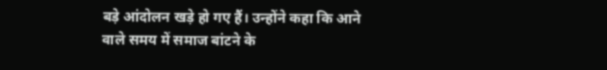बड़े आंदोलन खड़े हो गए हैं। उन्होंने कहा कि आने वाले समय में समाज बांटने के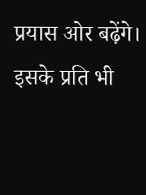प्रयास ओर बढ़ेंगे। इसके प्रति भी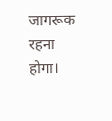जागरूक रहना होगा।